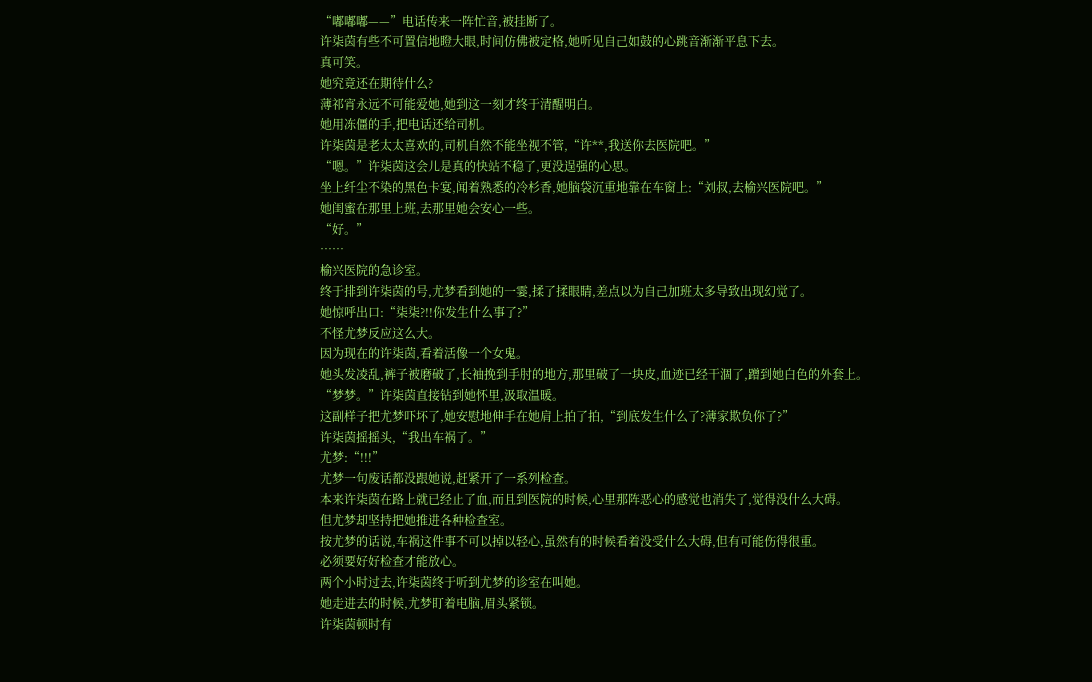“嘟嘟嘟——”电话传来一阵忙音,被挂断了。
许柒茵有些不可置信地瞪大眼,时间仿佛被定格,她听见自己如鼓的心跳音渐渐平息下去。
真可笑。
她究竟还在期待什么?
薄祁宵永远不可能爱她,她到这一刻才终于清醒明白。
她用冻僵的手,把电话还给司机。
许柒茵是老太太喜欢的,司机自然不能坐视不管,“许**,我送你去医院吧。”
“嗯。”许柒茵这会儿是真的快站不稳了,更没逞强的心思。
坐上纤尘不染的黑色卡宴,闻着熟悉的冷杉香,她脑袋沉重地靠在车窗上:“刘叔,去榆兴医院吧。”
她闺蜜在那里上班,去那里她会安心一些。
“好。”
……
榆兴医院的急诊室。
终于排到许柒茵的号,尤梦看到她的一霎,揉了揉眼睛,差点以为自己加班太多导致出现幻觉了。
她惊呼出口:“柒柒?!!你发生什么事了?”
不怪尤梦反应这么大。
因为现在的许柒茵,看着活像一个女鬼。
她头发凌乱,裤子被磨破了,长袖挽到手肘的地方,那里破了一块皮,血迹已经干涸了,蹭到她白色的外套上。
“梦梦。”许柒茵直接钻到她怀里,汲取温暖。
这副样子把尤梦吓坏了,她安慰地伸手在她肩上拍了拍,“到底发生什么了?薄家欺负你了?”
许柒茵摇摇头,“我出车祸了。”
尤梦:“!!!”
尤梦一句废话都没跟她说,赶紧开了一系列检查。
本来许柒茵在路上就已经止了血,而且到医院的时候,心里那阵恶心的感觉也消失了,觉得没什么大碍。
但尤梦却坚持把她推进各种检查室。
按尤梦的话说,车祸这件事不可以掉以轻心,虽然有的时候看着没受什么大碍,但有可能伤得很重。
必须要好好检查才能放心。
两个小时过去,许柒茵终于听到尤梦的诊室在叫她。
她走进去的时候,尤梦盯着电脑,眉头紧锁。
许柒茵顿时有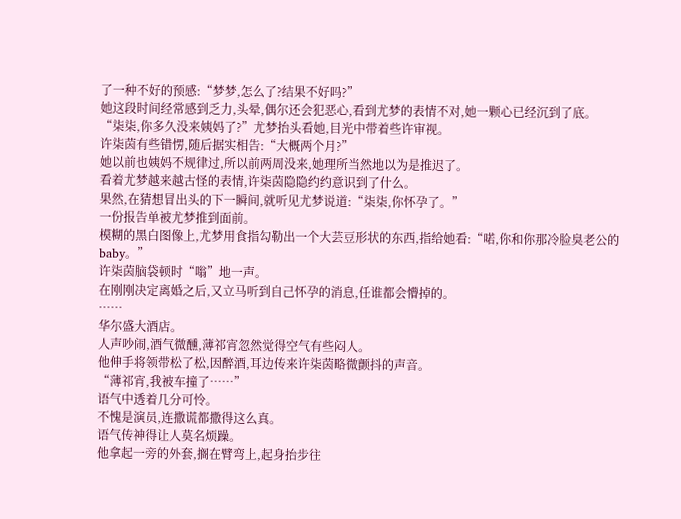了一种不好的预感:“梦梦,怎么了?结果不好吗?”
她这段时间经常感到乏力,头晕,偶尔还会犯恶心,看到尤梦的表情不对,她一颗心已经沉到了底。
“柒柒,你多久没来姨妈了?”尤梦抬头看她,目光中带着些许审视。
许柒茵有些错愣,随后据实相告:“大概两个月?”
她以前也姨妈不规律过,所以前两周没来,她理所当然地以为是推迟了。
看着尤梦越来越古怪的表情,许柒茵隐隐约约意识到了什么。
果然,在猜想冒出头的下一瞬间,就听见尤梦说道:“柒柒,你怀孕了。”
一份报告单被尤梦推到面前。
模糊的黑白图像上,尤梦用食指勾勒出一个大芸豆形状的东西,指给她看:“喏,你和你那冷脸臭老公的baby。”
许柒茵脑袋顿时“嗡”地一声。
在刚刚决定离婚之后,又立马听到自己怀孕的消息,任谁都会懵掉的。
……
华尔盛大酒店。
人声吵闹,酒气微醺,薄祁宵忽然觉得空气有些闷人。
他伸手将领带松了松,因醉酒,耳边传来许柒茵略微颤抖的声音。
“薄祁宵,我被车撞了……”
语气中透着几分可怜。
不愧是演员,连撒谎都撒得这么真。
语气传神得让人莫名烦躁。
他拿起一旁的外套,搁在臂弯上,起身抬步往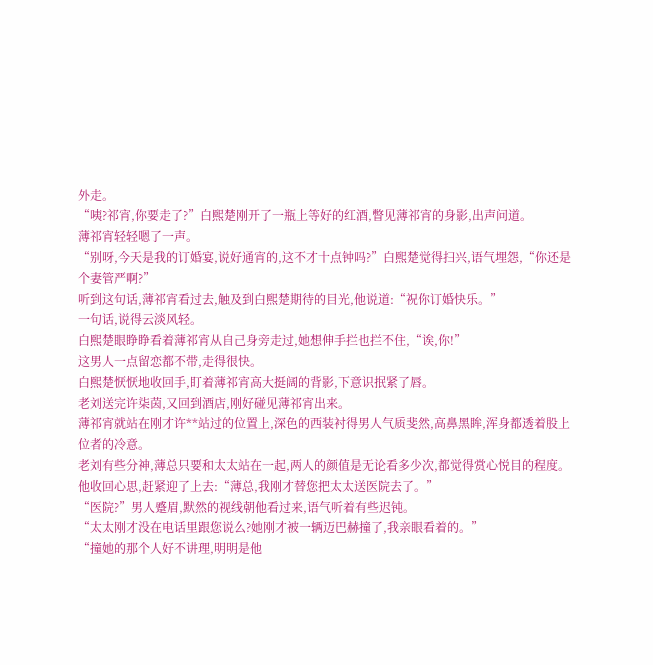外走。
“咦?祁宵,你要走了?”白熙楚刚开了一瓶上等好的红酒,瞥见薄祁宵的身影,出声问道。
薄祁宵轻轻嗯了一声。
“别呀,今天是我的订婚宴,说好通宵的,这不才十点钟吗?”白熙楚觉得扫兴,语气埋怨,“你还是个妻管严啊?”
听到这句话,薄祁宵看过去,触及到白熙楚期待的目光,他说道:“祝你订婚快乐。”
一句话,说得云淡风轻。
白熙楚眼睁睁看着薄祁宵从自己身旁走过,她想伸手拦也拦不住,“诶,你!”
这男人一点留恋都不带,走得很快。
白熙楚恹恹地收回手,盯着薄祁宵高大挺阔的背影,下意识抿紧了唇。
老刘送完许柒茵,又回到酒店,刚好碰见薄祁宵出来。
薄祁宵就站在刚才许**站过的位置上,深色的西装衬得男人气质斐然,高鼻黑眸,浑身都透着股上位者的冷意。
老刘有些分神,薄总只要和太太站在一起,两人的颜值是无论看多少次,都觉得赏心悦目的程度。
他收回心思,赶紧迎了上去:“薄总,我刚才替您把太太送医院去了。”
“医院?”男人蹙眉,默然的视线朝他看过来,语气听着有些迟钝。
“太太刚才没在电话里跟您说么?她刚才被一辆迈巴赫撞了,我亲眼看着的。”
“撞她的那个人好不讲理,明明是他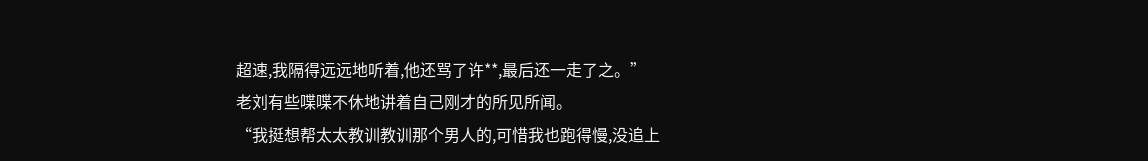超速,我隔得远远地听着,他还骂了许**,最后还一走了之。”
老刘有些喋喋不休地讲着自己刚才的所见所闻。
“我挺想帮太太教训教训那个男人的,可惜我也跑得慢,没追上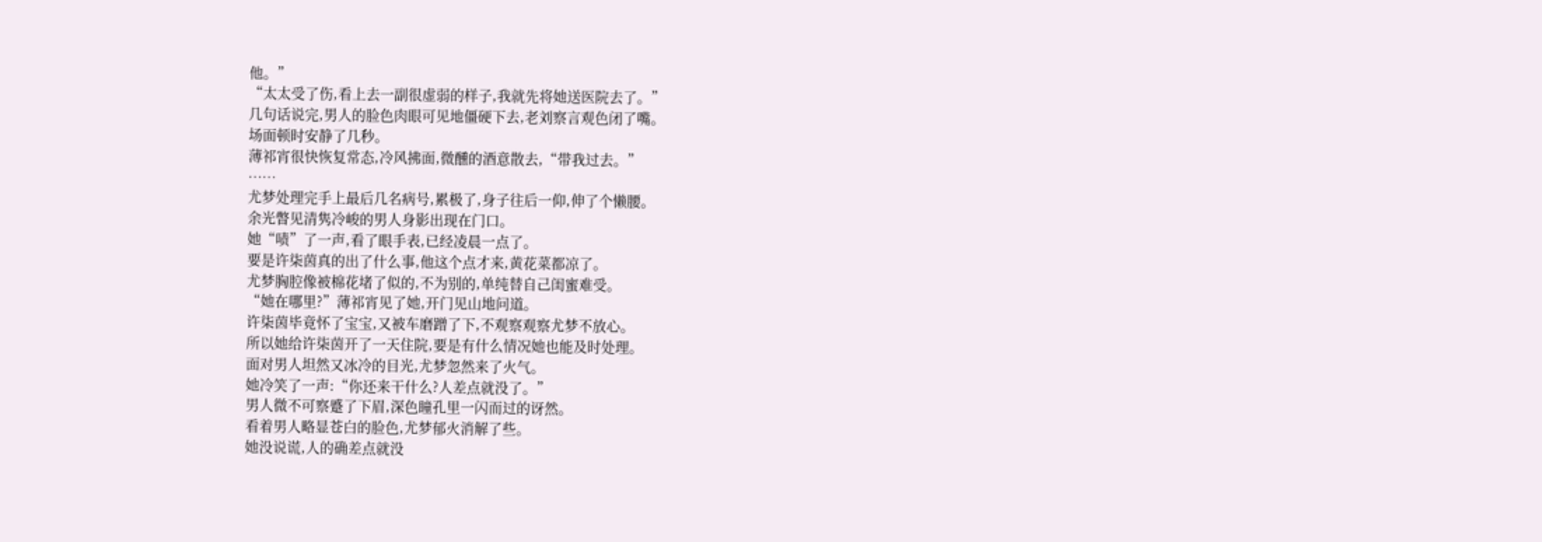他。”
“太太受了伤,看上去一副很虚弱的样子,我就先将她送医院去了。”
几句话说完,男人的脸色肉眼可见地僵硬下去,老刘察言观色闭了嘴。
场面顿时安静了几秒。
薄祁宵很快恢复常态,冷风拂面,微醺的酒意散去,“带我过去。”
……
尤梦处理完手上最后几名病号,累极了,身子往后一仰,伸了个懒腰。
余光瞥见清隽冷峻的男人身影出现在门口。
她“啧”了一声,看了眼手表,已经凌晨一点了。
要是许柒茵真的出了什么事,他这个点才来,黄花菜都凉了。
尤梦胸腔像被棉花堵了似的,不为别的,单纯替自己闺蜜难受。
“她在哪里?”薄祁宵见了她,开门见山地问道。
许柒茵毕竟怀了宝宝,又被车磨蹭了下,不观察观察尤梦不放心。
所以她给许柒茵开了一天住院,要是有什么情况她也能及时处理。
面对男人坦然又冰冷的目光,尤梦忽然来了火气。
她冷笑了一声:“你还来干什么?人差点就没了。”
男人微不可察蹙了下眉,深色瞳孔里一闪而过的讶然。
看着男人略显苍白的脸色,尤梦郁火消解了些。
她没说谎,人的确差点就没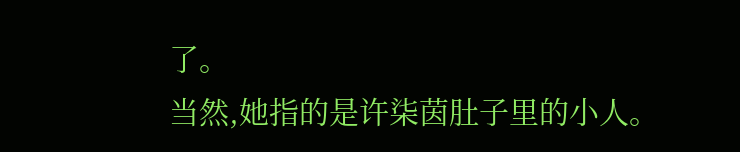了。
当然,她指的是许柒茵肚子里的小人。